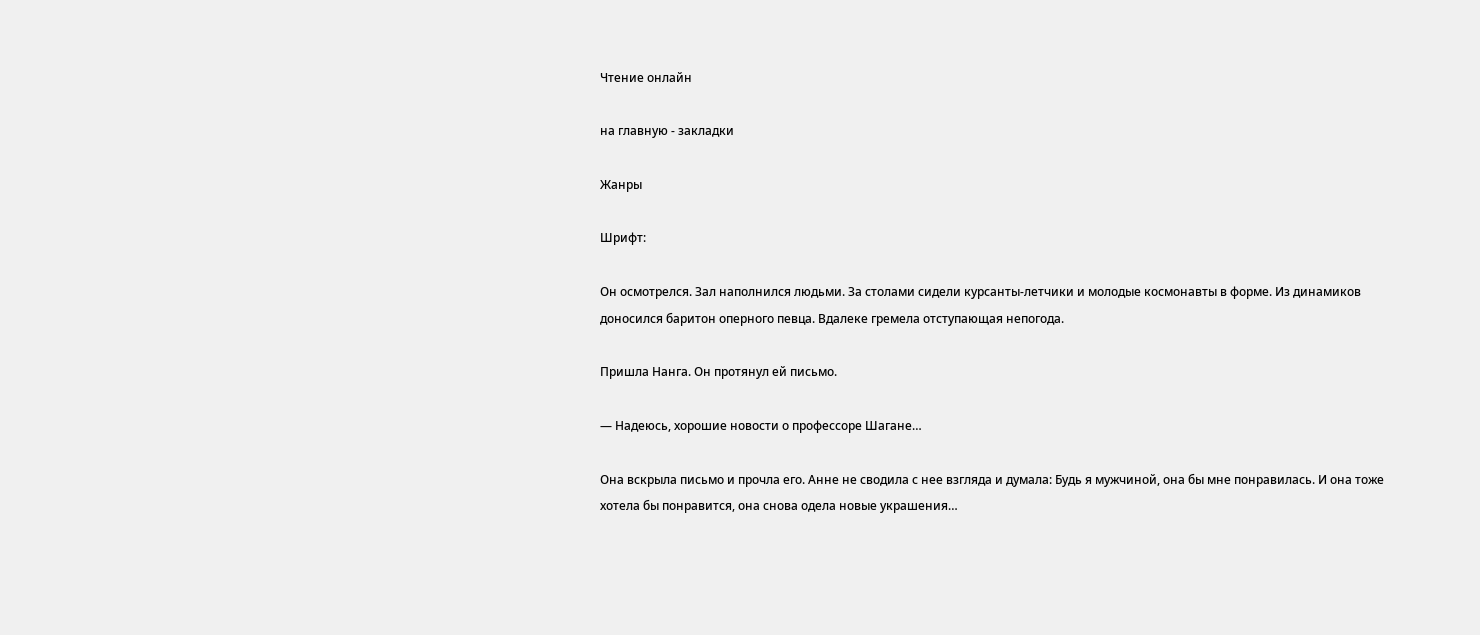Чтение онлайн

на главную - закладки

Жанры

Шрифт:

Он осмотрелся. Зал наполнился людьми. За столами сидели курсанты-летчики и молодые космонавты в форме. Из динамиков доносился баритон оперного певца. Вдалеке гремела отступающая непогода.

Пришла Нанга. Он протянул ей письмо.

— Надеюсь, хорошие новости о профессоре Шагане…

Она вскрыла письмо и прочла его. Анне не сводила с нее взгляда и думала: Будь я мужчиной, она бы мне понравилась. И она тоже хотела бы понравится, она снова одела новые украшения…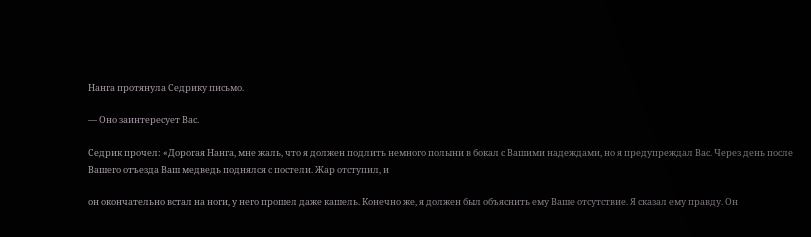Нанга протянула Седрику письмо.

— Оно заинтересует Вас.

Седрик прочел: «Дорогая Нанга, мне жаль, что я должен подлить немного полыни в бокал с Вашими надеждами, но я предупреждал Вас. Через день после Вашего отъезда Ваш медведь поднялся с постели. Жар отступил, и

он окончательно встал на ноги, у него прошел даже кашель. Конечно же, я должен был объяснить ему Ваше отсутствие. Я сказал ему правду. Он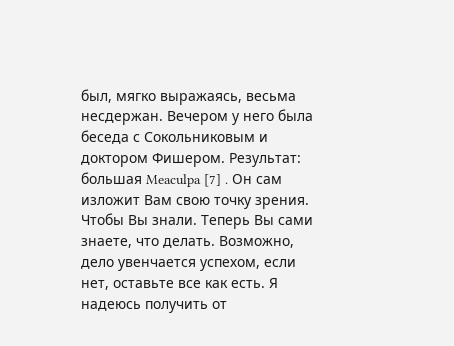был, мягко выражаясь, весьма несдержан. Вечером у него была беседа с Сокольниковым и доктором Фишером. Результат: большая Meaculpa [7] . Он сам изложит Вам свою точку зрения. Чтобы Вы знали. Теперь Вы сами знаете, что делать. Возможно, дело увенчается успехом, если нет, оставьте все как есть. Я надеюсь получить от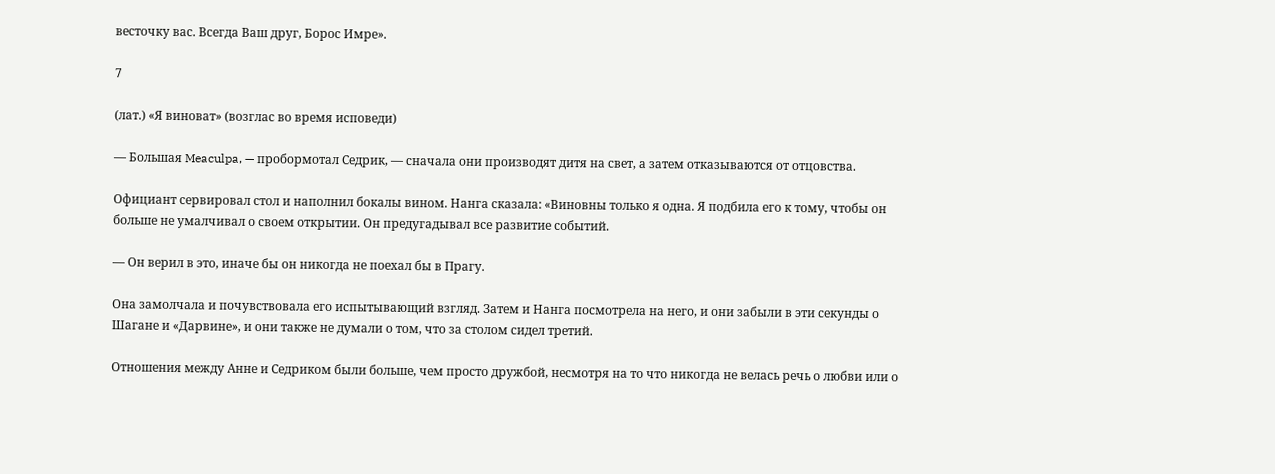весточку вас. Всегда Ваш друг, Борос Имре».

7

(лат.) «Я виноват» (возглас во время исповеди)

— Большая Meaculpa, — пробормотал Седрик, — сначала они производят дитя на свет, а затем отказываются от отцовства.

Официант сервировал стол и наполнил бокалы вином. Нанга сказала: «Виновны только я одна. Я подбила его к тому, чтобы он больше не умалчивал о своем открытии. Он предугадывал все развитие событий.

— Он верил в это, иначе бы он никогда не поехал бы в Прагу.

Она замолчала и почувствовала его испытывающий взгляд. Затем и Нанга посмотрела на него, и они забыли в эти секунды о Шагане и «Дарвине», и они также не думали о том, что за столом сидел третий.

Отношения между Анне и Седриком были больше, чем просто дружбой, несмотря на то что никогда не велась речь о любви или о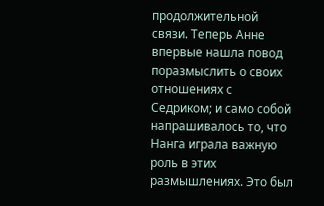продолжительной связи. Теперь Анне впервые нашла повод поразмыслить о своих отношениях с Седриком; и само собой напрашивалось то, что Нанга играла важную роль в этих размышлениях. Это был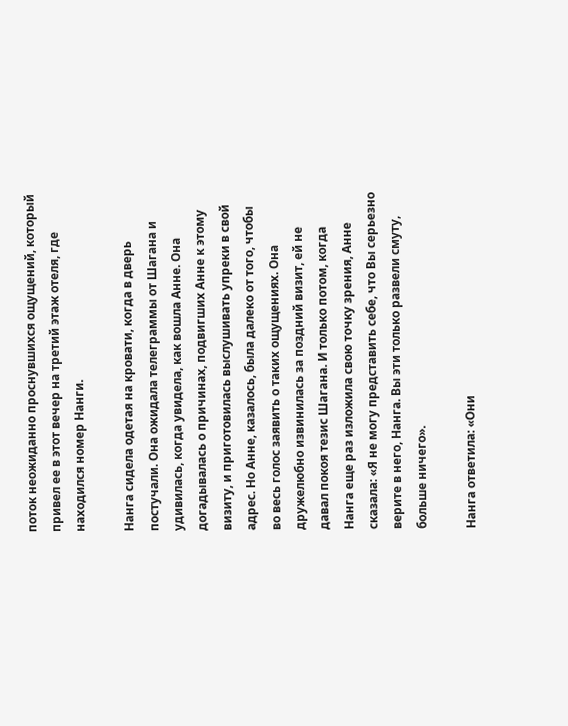поток неожиданно проснувшихся ощущений, который привел ее в этот вечер на третий этаж отеля, где находился номер Нанги.

Нанга сидела одетая на кровати, когда в дверь постучали. Она ожидала телеграммы от Шагана и удивилась, когда увидела, как вошла Анне. Она догадывалась о причинах, подвигших Анне к этому визиту, и приготовилась выслушивать упреки в свой адрес. Но Анне, казалось, была далеко от того, чтобы во весь голос заявить о таких ощущениях. Она дружелюбно извинилась за поздний визит, ей не давал покоя тезис Шагана. И только потом, когда Нанга еще раз изложила свою точку зрения, Анне сказала: «Я не могу представить себе, что Вы серьезно верите в него, Нанга. Вы эти только развели смуту, больше ничего».

Нанга ответила: «Они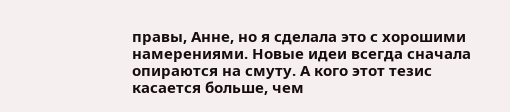правы, Анне, но я сделала это с хорошими намерениями. Новые идеи всегда сначала опираются на смуту. А кого этот тезис касается больше, чем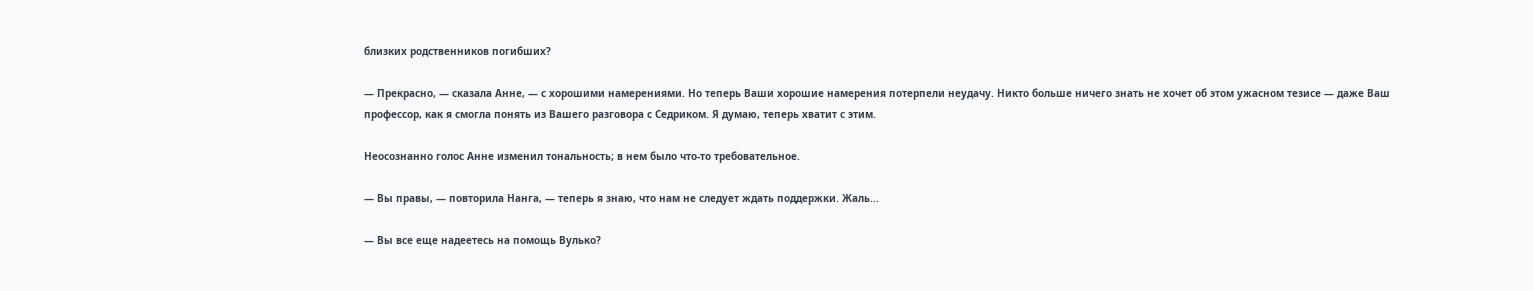близких родственников погибших?

— Прекрасно, — сказала Анне, — с хорошими намерениями. Но теперь Ваши хорошие намерения потерпели неудачу. Никто больше ничего знать не хочет об этом ужасном тезисе — даже Ваш профессор, как я смогла понять из Вашего разговора с Седриком. Я думаю, теперь хватит с этим.

Неосознанно голос Анне изменил тональность; в нем было что-то требовательное.

— Вы правы, — повторила Нанга, — теперь я знаю, что нам не следует ждать поддержки. Жаль…

— Вы все еще надеетесь на помощь Вулько?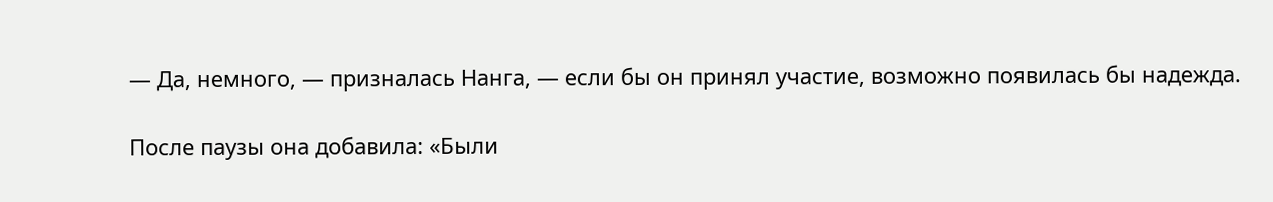— Да, немного, — призналась Нанга, — если бы он принял участие, возможно появилась бы надежда.

После паузы она добавила: «Были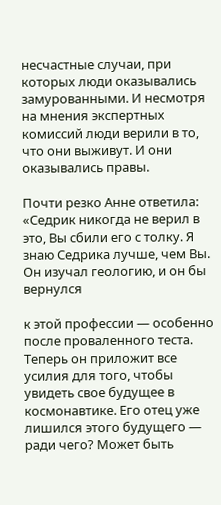несчастные случаи, при которых люди оказывались замурованными. И несмотря на мнения экспертных комиссий люди верили в то, что они выживут. И они оказывались правы.

Почти резко Анне ответила: «Седрик никогда не верил в это, Вы сбили его с толку. Я знаю Седрика лучше, чем Вы. Он изучал геологию, и он бы вернулся

к этой профессии — особенно после проваленного теста. Теперь он приложит все усилия для того, чтобы увидеть свое будущее в космонавтике. Его отец уже лишился этого будущего — ради чего? Может быть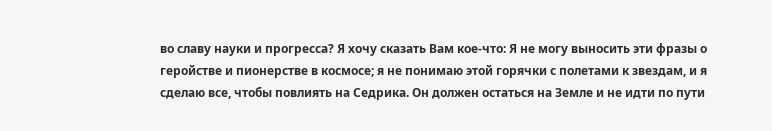во славу науки и прогресса? Я хочу сказать Вам кое-что: Я не могу выносить эти фразы о геройстве и пионерстве в космосе; я не понимаю этой горячки с полетами к звездам, и я сделаю все, чтобы повлиять на Седрика. Он должен остаться на Земле и не идти по пути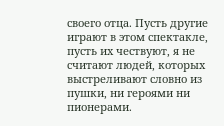своего отца. Пусть другие играют в этом спектакле, пусть их чествуют, я не считают людей, которых выстреливают словно из пушки, ни героями ни пионерами.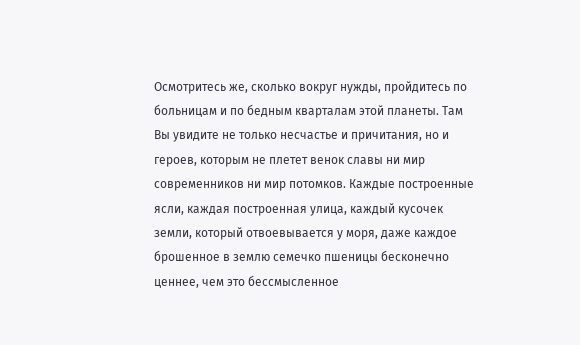Осмотритесь же, сколько вокруг нужды, пройдитесь по больницам и по бедным кварталам этой планеты. Там Вы увидите не только несчастье и причитания, но и героев, которым не плетет венок славы ни мир современников ни мир потомков. Каждые построенные ясли, каждая построенная улица, каждый кусочек земли, который отвоевывается у моря, даже каждое брошенное в землю семечко пшеницы бесконечно ценнее, чем это бессмысленное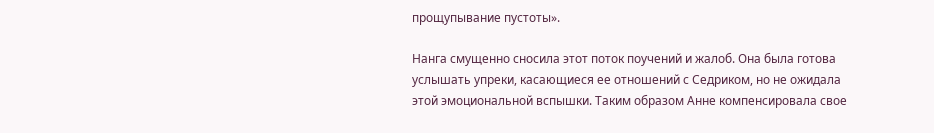прощупывание пустоты».

Нанга смущенно сносила этот поток поучений и жалоб. Она была готова услышать упреки, касающиеся ее отношений с Седриком, но не ожидала этой эмоциональной вспышки. Таким образом Анне компенсировала свое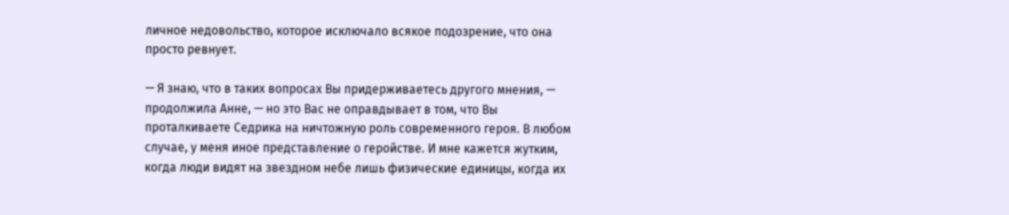личное недовольство, которое исключало всякое подозрение, что она просто ревнует.

— Я знаю, что в таких вопросах Вы придерживаетесь другого мнения, — продолжила Анне, — но это Вас не оправдывает в том, что Вы проталкиваете Седрика на ничтожную роль современного героя. В любом случае, у меня иное представление о геройстве. И мне кажется жутким, когда люди видят на звездном небе лишь физические единицы, когда их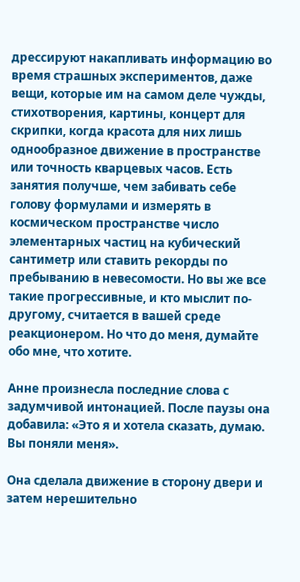дрессируют накапливать информацию во время страшных экспериментов, даже вещи, которые им на самом деле чужды, стихотворения, картины, концерт для скрипки, когда красота для них лишь однообразное движение в пространстве или точность кварцевых часов. Есть занятия получше, чем забивать себе голову формулами и измерять в космическом пространстве число элементарных частиц на кубический сантиметр или ставить рекорды по пребыванию в невесомости. Но вы же все такие прогрессивные, и кто мыслит по-другому, считается в вашей среде реакционером. Но что до меня, думайте обо мне, что хотите.

Анне произнесла последние слова с задумчивой интонацией. После паузы она добавила: «Это я и хотела сказать, думаю. Вы поняли меня».

Она сделала движение в сторону двери и затем нерешительно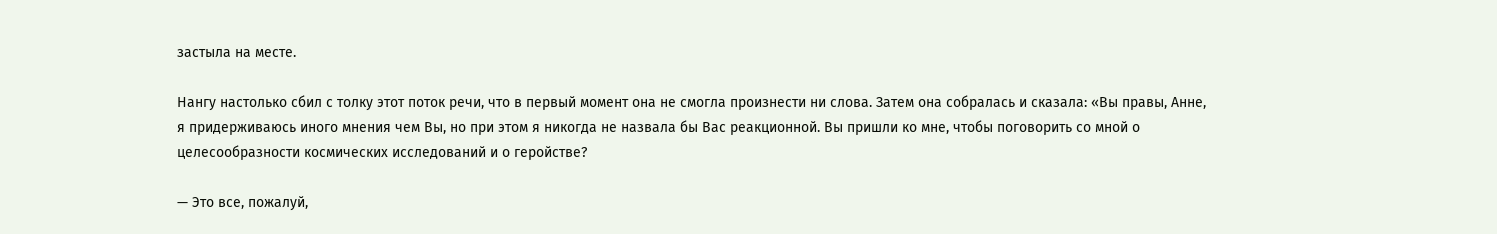застыла на месте.

Нангу настолько сбил с толку этот поток речи, что в первый момент она не смогла произнести ни слова. Затем она собралась и сказала: «Вы правы, Анне, я придерживаюсь иного мнения чем Вы, но при этом я никогда не назвала бы Вас реакционной. Вы пришли ко мне, чтобы поговорить со мной о целесообразности космических исследований и о геройстве?

— Это все, пожалуй,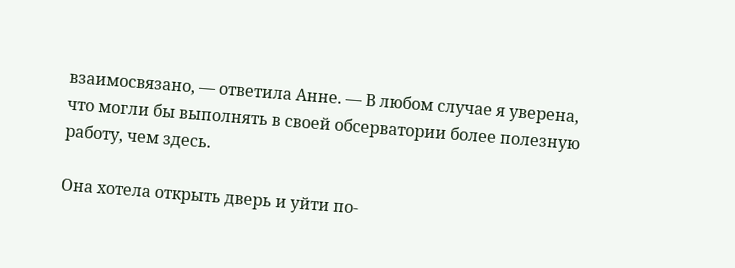взаимосвязано, — ответила Анне. — В любом случае я уверена, что могли бы выполнять в своей обсерватории более полезную работу, чем здесь.

Она хотела открыть дверь и уйти по-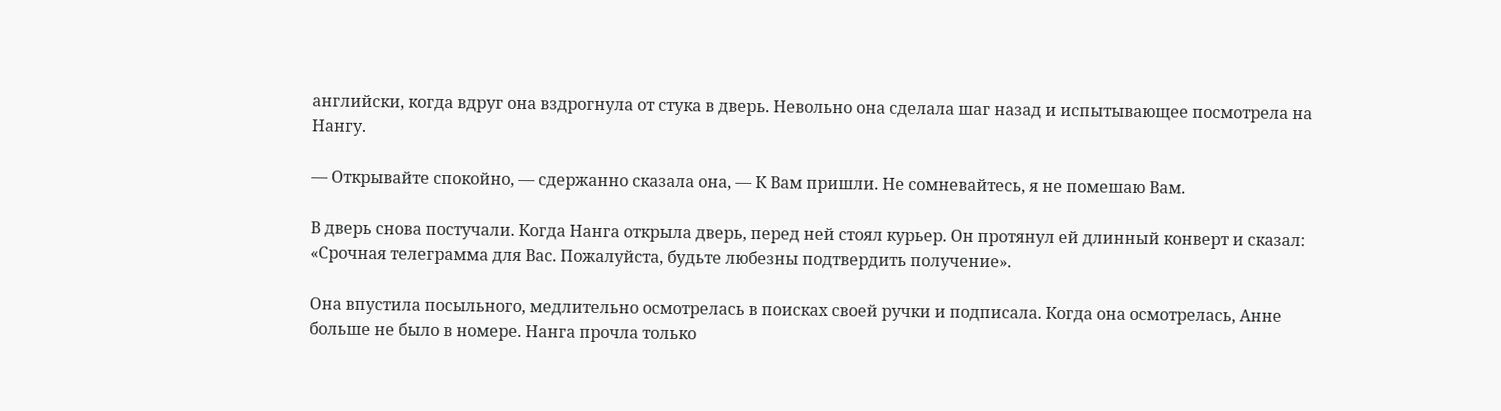английски, когда вдруг она вздрогнула от стука в дверь. Невольно она сделала шаг назад и испытывающее посмотрела на Нангу.

— Открывайте спокойно, — сдержанно сказала она, — К Вам пришли. Не сомневайтесь, я не помешаю Вам.

В дверь снова постучали. Когда Нанга открыла дверь, перед ней стоял курьер. Он протянул ей длинный конверт и сказал: «Срочная телеграмма для Вас. Пожалуйста, будьте любезны подтвердить получение».

Она впустила посыльного, медлительно осмотрелась в поисках своей ручки и подписала. Когда она осмотрелась, Анне больше не было в номере. Нанга прочла только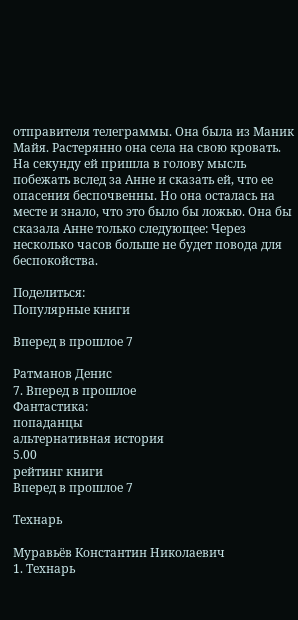отправителя телеграммы. Она была из Маник Майя. Растерянно она села на свою кровать. На секунду ей пришла в голову мысль побежать вслед за Анне и сказать ей, что ее опасения беспочвенны. Но она осталась на месте и знало, что это было бы ложью. Она бы сказала Анне только следующее: Через несколько часов больше не будет повода для беспокойства.

Поделиться:
Популярные книги

Вперед в прошлое 7

Ратманов Денис
7. Вперед в прошлое
Фантастика:
попаданцы
альтернативная история
5.00
рейтинг книги
Вперед в прошлое 7

Технарь

Муравьёв Константин Николаевич
1. Технарь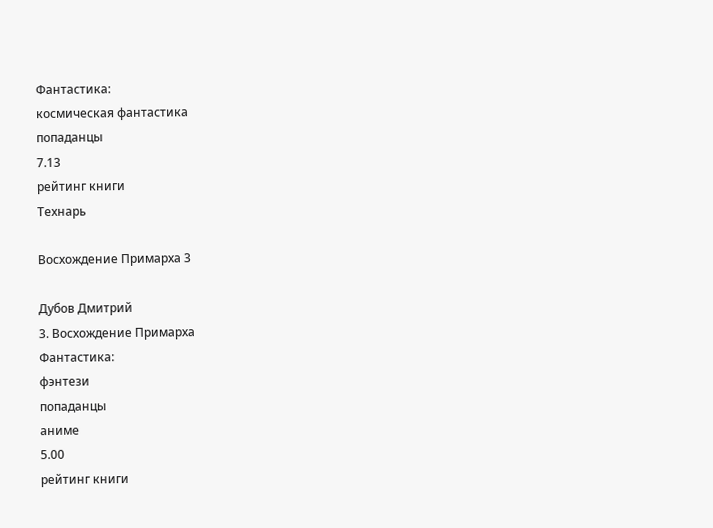Фантастика:
космическая фантастика
попаданцы
7.13
рейтинг книги
Технарь

Восхождение Примарха 3

Дубов Дмитрий
3. Восхождение Примарха
Фантастика:
фэнтези
попаданцы
аниме
5.00
рейтинг книги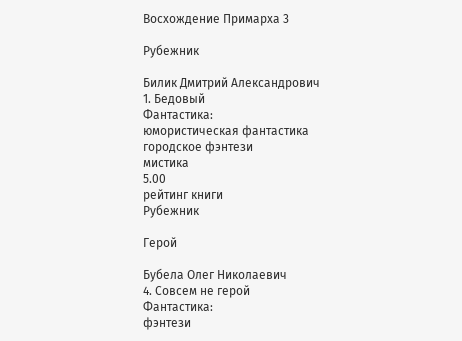Восхождение Примарха 3

Рубежник

Билик Дмитрий Александрович
1. Бедовый
Фантастика:
юмористическая фантастика
городское фэнтези
мистика
5.00
рейтинг книги
Рубежник

Герой

Бубела Олег Николаевич
4. Совсем не герой
Фантастика:
фэнтези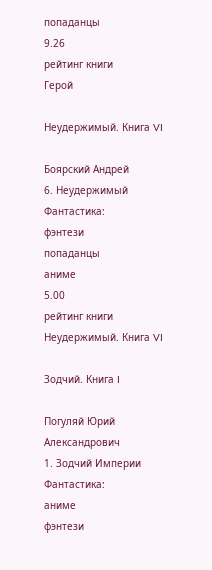попаданцы
9.26
рейтинг книги
Герой

Неудержимый. Книга VI

Боярский Андрей
6. Неудержимый
Фантастика:
фэнтези
попаданцы
аниме
5.00
рейтинг книги
Неудержимый. Книга VI

Зодчий. Книга I

Погуляй Юрий Александрович
1. Зодчий Империи
Фантастика:
аниме
фэнтези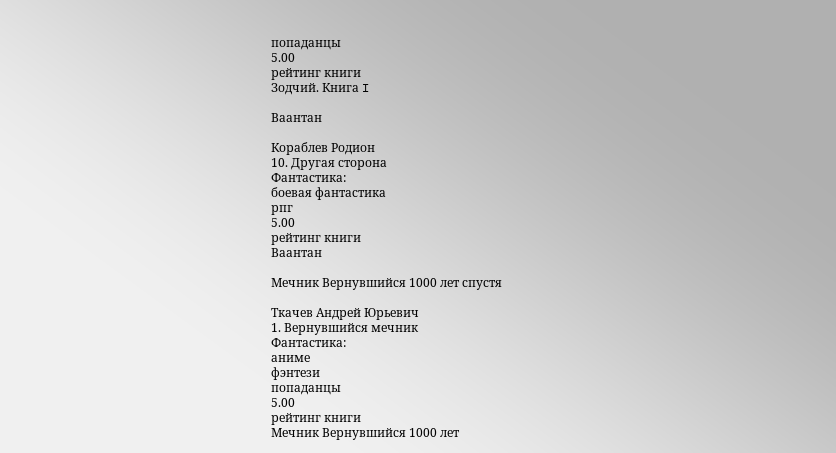попаданцы
5.00
рейтинг книги
Зодчий. Книга I

Ваантан

Кораблев Родион
10. Другая сторона
Фантастика:
боевая фантастика
рпг
5.00
рейтинг книги
Ваантан

Мечник Вернувшийся 1000 лет спустя

Ткачев Андрей Юрьевич
1. Вернувшийся мечник
Фантастика:
аниме
фэнтези
попаданцы
5.00
рейтинг книги
Мечник Вернувшийся 1000 лет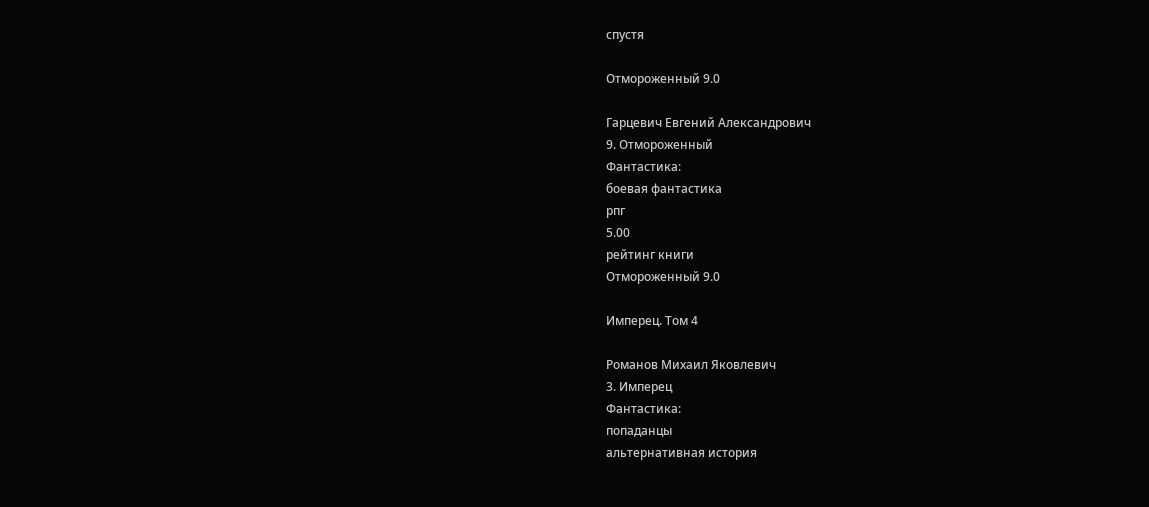спустя

Отмороженный 9.0

Гарцевич Евгений Александрович
9. Отмороженный
Фантастика:
боевая фантастика
рпг
5.00
рейтинг книги
Отмороженный 9.0

Имперец. Том 4

Романов Михаил Яковлевич
3. Имперец
Фантастика:
попаданцы
альтернативная история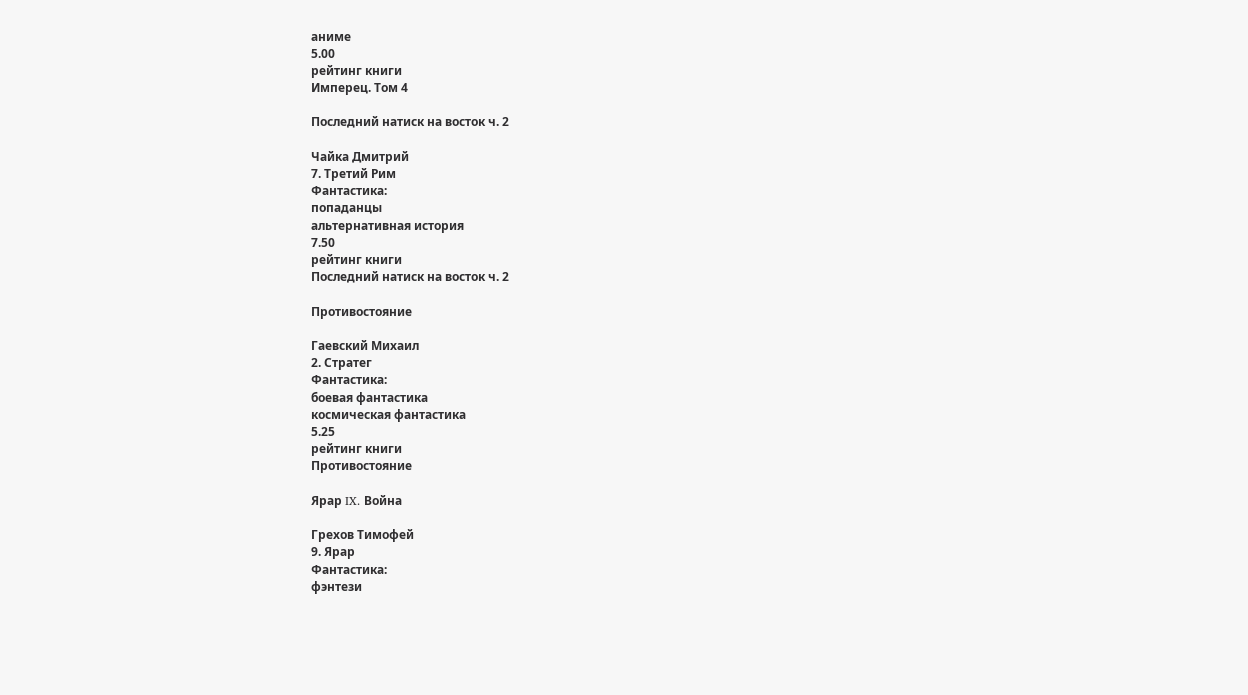аниме
5.00
рейтинг книги
Имперец. Том 4

Последний натиск на восток ч. 2

Чайка Дмитрий
7. Третий Рим
Фантастика:
попаданцы
альтернативная история
7.50
рейтинг книги
Последний натиск на восток ч. 2

Противостояние

Гаевский Михаил
2. Стратег
Фантастика:
боевая фантастика
космическая фантастика
5.25
рейтинг книги
Противостояние

Ярар IX. Война

Грехов Тимофей
9. Ярар
Фантастика:
фэнтези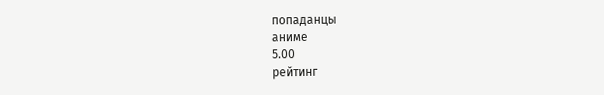попаданцы
аниме
5.00
рейтинг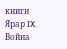книги
Ярар IX. Война